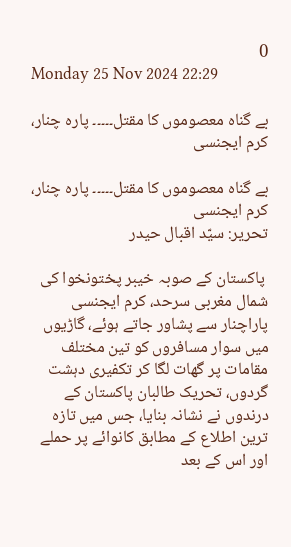0
Monday 25 Nov 2024 22:29

بے گناہ معصوموں کا مقتل۔۔۔۔۔ پارہ چنار، کرم ایجنسی

بے گناہ معصوموں کا مقتل۔۔۔۔۔ پارہ چنار، کرم ایجنسی
تحریر: سیّد اقبال حیدر

 پاکستان کے صوبہ خیبر پختونخوا کی شمال مغربی سرحد، کرم ایجنسی پاراچنار سے پشاور جاتے ہوئے، گاڑیوں میں سوار مسافروں کو تین مختلف مقامات پر گھات لگا کر تکفیری دہشت گردوں، تحریک طالبان پاکستان کے درندوں نے نشانہ بنایا، جس میں تازہ ترین اطلاع کے مطابق کانوائے پر حملے اور اس کے بعد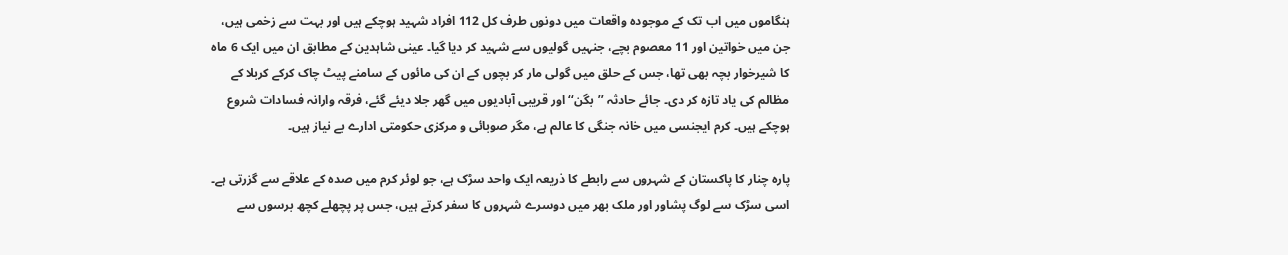ہنگاموں میں اب تک کے موجودہ واقعات میں دونوں طرف کل 112 افراد شہید ہوچکے ہیں اور بہت سے زخمی ہیں، جن میں خواتین اور 11 معصوم بچے، جنہیں گولیوں سے شہید کر دیا گیا۔ عینی شاہدین کے مطابق ان میں ایک 6 ماہ کا شیرخوار بچہ بھی تھا، جس کے حلق میں گولی مار کر بچوں کے ان کی مائوں کے سامنے پیٹ چاک کرکے کربلا کے مظالم کی یاد تازہ کر دی۔ جائے حادثہ ’’بگن‘‘ اور قریبی آبادیوں میں گھر جلا دیئے گئے، فرقہ وارانہ فسادات شروع ہوچکے ہیں۔ کرم ایجنسی میں خانہ جنگی کا عالم ہے، مگر صوبائی و مرکزی حکومتی ادارے بے نیاز ہیں۔

پارہ چنار کا پاکستان کے شہروں سے رابطے کا ذریعہ ایک واحد سڑک ہے، جو لوئر کرم میں صدہ کے علاقے سے گزرتی ہے۔ اسی سڑک سے لوگ پشاور اور ملک بھر میں دوسرے شہروں کا سفر کرتے ہیں، جس پر پچھلے کچھ برسوں سے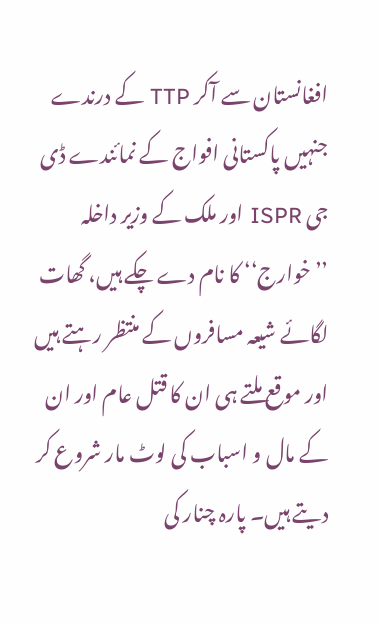افغانستان سے آکر TTP کے درندے جنہیں پاکستانی افواج کے نمائندے ڈی جی ISPR اور ملک کے وزیر داخلہ ’’خوارج‘‘ کا نام دے چکے ہیں، گھات لگائے شیعہ مسافروں کے منتظر رہتے ہیں اور موقع ملتے ہی ان کا قتل عام اور ان کے مال و اسباب کی لوٹ مار شروع کر دیتے ہیں۔ پارہ چنار کی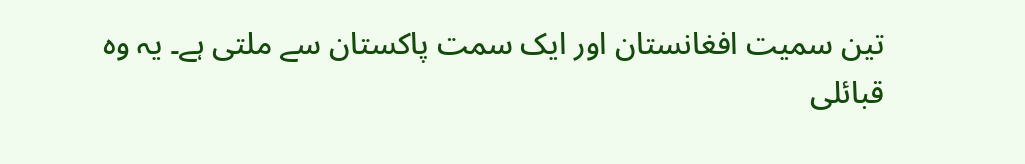تین سمیت افغانستان اور ایک سمت پاکستان سے ملتی ہے۔ یہ وہ قبائلی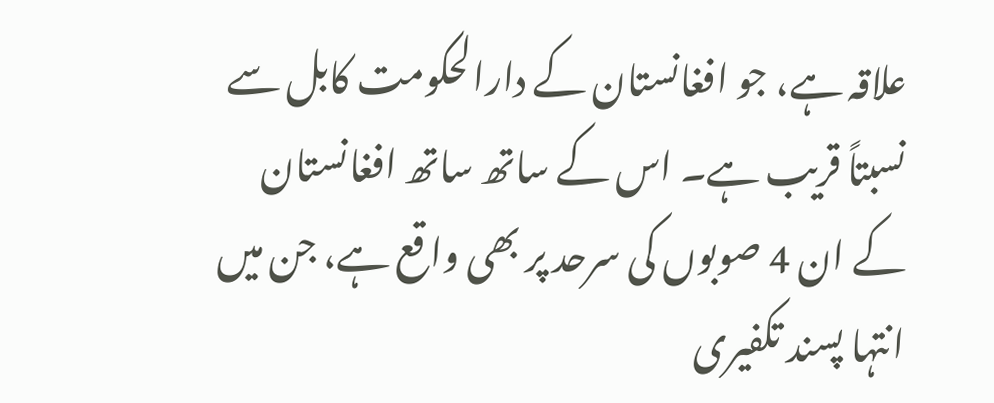علاقہ ہے، جو افغانستان کے دارالحکومت کابل سے نسبتاً قریب ہے۔ اس کے ساتھ ساتھ افغانستان کے ان 4 صوبوں کی سرحد پر بھی واقع ہے، جن میں انتہا پسند تکفیری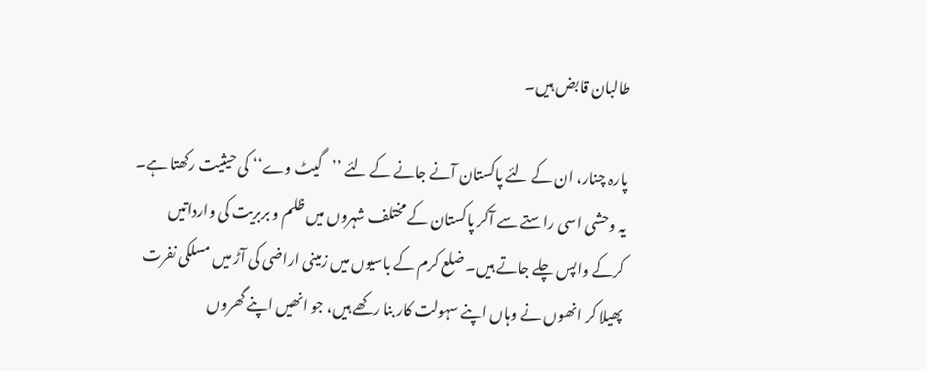طالبان قابض ہیں۔

پارہ چنار، ان کے لئے پاکستان آنے جانے کے لئے ’’گیٹ وے‘‘ کی حیثیت رکھتا ہے۔ یہ وحشی اسی راستے سے آکر پاکستان کے مختلف شہروں میں ظلم و بربریت کی وارداتیں کرکے واپس چلے جاتے ہیں۔ ضلع کرم کے باسیوں میں زمینی اراضی کی آڑ میں مسلکی نفرت پھیلا کر انھوں نے وہاں اپنے سہولت کار بنا رکھے ہیں، جو انھیں اپنے گھروں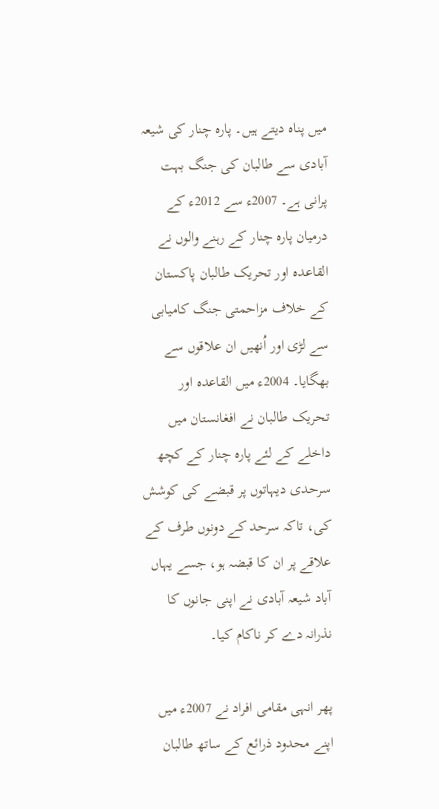میں پناہ دیتے ہیں۔ پارہ چنار کی شیعہ آبادی سے طالبان کی جنگ بہت پرانی ہے۔ 2007ء سے 2012ء کے درمیان پارہ چنار کے رہنے والوں نے القاعدہ اور تحریک طالبان پاکستان کے خلاف مزاحمتی جنگ کامیابی سے لڑی اور اُنھیں ان علاقوں سے بھگایا۔ 2004ء میں القاعدہ اور تحریک طالبان نے افغانستان میں داخلے کے لئے پارہ چنار کے کچھ سرحدی دیہاتوں پر قبضے کی کوشش کی، تاکہ سرحد کے دونوں طرف کے علاقے پر ان کا قبضہ ہو، جسے یہاں آباد شیعہ آبادی نے اپنی جانوں کا نذرانہ دے کر ناکام کیا۔

پھر انہی مقامی افراد نے 2007ء میں اپنے محدود ذرائع کے ساتھ طالبان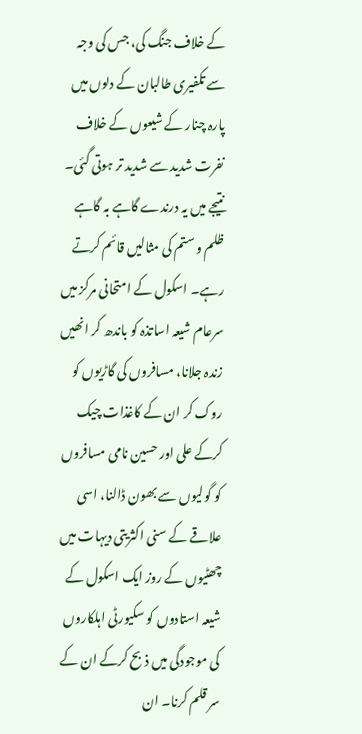کے خلاف جنگ کی، جس کی وجہ سے تکفیری طالبان کے دلوں میں پارہ چنار کے شیعوں کے خلاف نفرت شدید سے شدید تر ہوتی گئی۔ نتیجے میں یہ درندے گاہے بہ گاہے ظلم و ستم کی مثالیں قائم کرتے رہے۔ اسکول کے امتحانی مرکز میں سرعام شیعہ اساتذہ کو باندھ کر انھیں زندہ جلانا، مسافروں کی گاڑیوں کو روک کر ان کے کاغذات چیک کرکے علی اور حسین نامی مسافروں کو گولیوں سے بھون ڈالنا، اسی علاقے کے سنی اکثریتی دیہات میں چھٹیوں کے روز ایک اسکول کے شیعہ استادوں کو سکیورٹی اہلکاروں کی موجودگی میں ذبح کرکے ان کے سر قلم کرنا۔ ان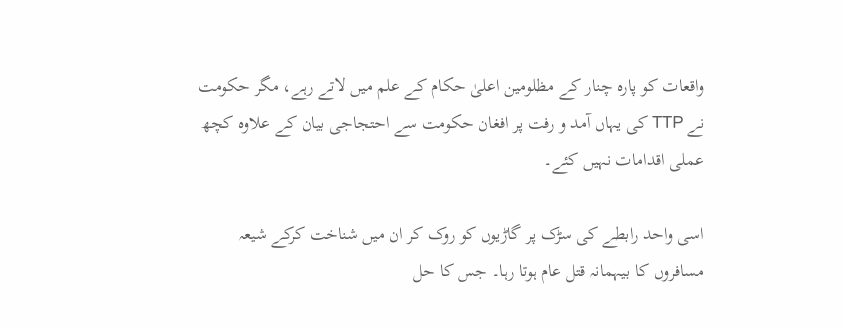واقعات کو پارہ چنار کے مظلومین اعلیٰ حکام کے علم میں لاتے رہے، مگر حکومت نے TTP کی یہاں آمد و رفت پر افغان حکومت سے احتجاجی بیان کے علاوہ کچھ عملی اقدامات نہیں کئے۔

اسی واحد رابطے کی سڑک پر گاڑیوں کو روک کر ان میں شناخت کرکے شیعہ مسافروں کا بیہمانہ قتل عام ہوتا رہا۔ جس کا حل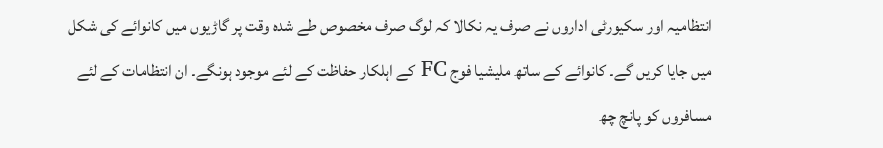انتظامیہ اور سکیورٹی اداروں نے صرف یہ نکالا کہ لوگ صرف مخصوص طے شدہ وقت پر گاڑیوں میں کانوائے کی شکل میں جایا کریں گے۔ کانوائے کے ساتھ ملیشیا فوج FC کے اہلکار حفاظت کے لئے موجود ہونگے۔ ان انتظامات کے لئے مسافروں کو پانچ چھ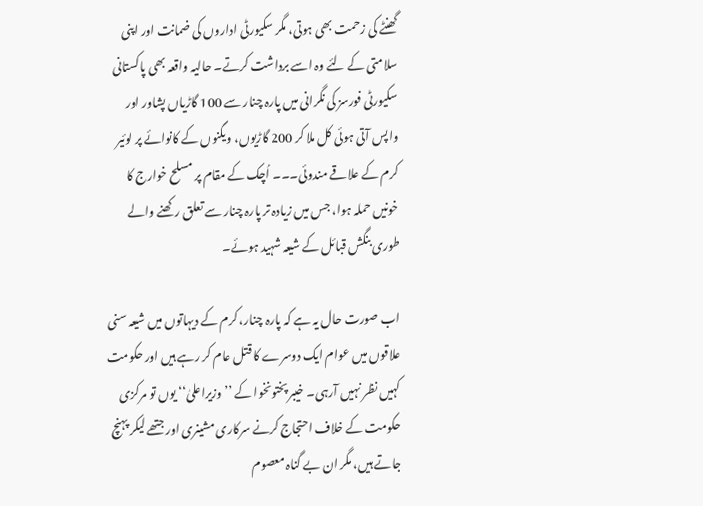گھنٹے کی زحمت بھی ہوتی، مگر سکیورٹی اداروں کی ضمانت اور اپنی سلامتی کے لئے وہ اسے برداشت کرتے۔ حالیہ واقعہ بھی پاکستانی سکیورٹی فورسز کی نگرانی میں پارہ چنار سے 100 گاڑیاں پشاور اور واپس آتی ہوئی کل ملا کر 200 گاڑیوں، ویگنوں کے کانوائے پر لوئیر کرم کے علاقے مندوئی۔۔۔ اُچک کے مقام پر مسلح خوارج کا خونیں حملہ ہوا، جس میں زیادہ تر پارہ چنار سے تعلق رکھنے والے طوری بنگش قبائل کے شیعہ شہید ہوئے۔

اب صورت حال یہ ہے کہ پارہ چنار، کرم کے دیہاتوں میں شیعہ سنی علاقوں میں عوام ایک دوسرے کا قتل عام کر رہے ہیں اور حکومت کہیں نظر نہیں آرہی۔ خیبر پختونخوا کے ’’وزیراعلیٰ‘‘ یوں تو مرکزی حکومت کے خلاف احتجاج کرنے سرکاری مشینری اور جتھے لیکر پہنچ جاتے ہیں، مگر ان بے گناہ معصوم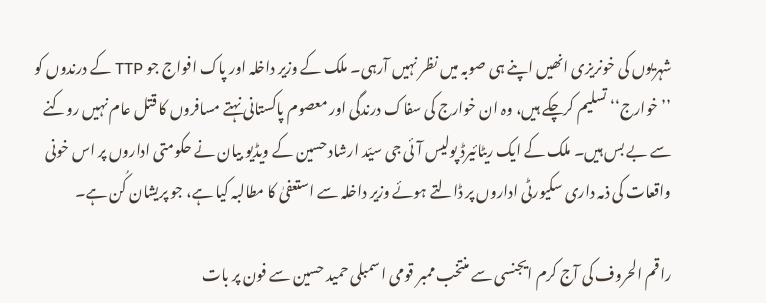شہریوں کی خونریزی انھیں اپنے ہی صوبہ میں نظر نہیں آرہی۔ ملک کے وزیر داخلہ اور پاک افواج جو TTP کے درندوں کو ’’خوارج‘‘ تسلیم کرچکے ہیں، وہ ان خوارج کی سفاک درندگی اور معصوم پاکستانی نہتے مسافروں کا قتل عام نہیں روکنے سے بے بس ہیں۔ ملک کے ایک ریٹائیرڈ پولیس آئی جی سیّد ارشاد حسین کے ویڈیو بیان نے حکومتی اداروں پر اس خونی واقعات کی ذمہ داری سکیورٹی اداروں پر ڈالتے ہوئے وزیر داخلہ سے استعفیٰ کا مطالبہ کیا ہے، جو پریشان کُن ہے۔

راقم الحروف کی آج کرم ایجنسی سے منتخب ممبر قومی اسمبلی حمید حسین سے فون پر بات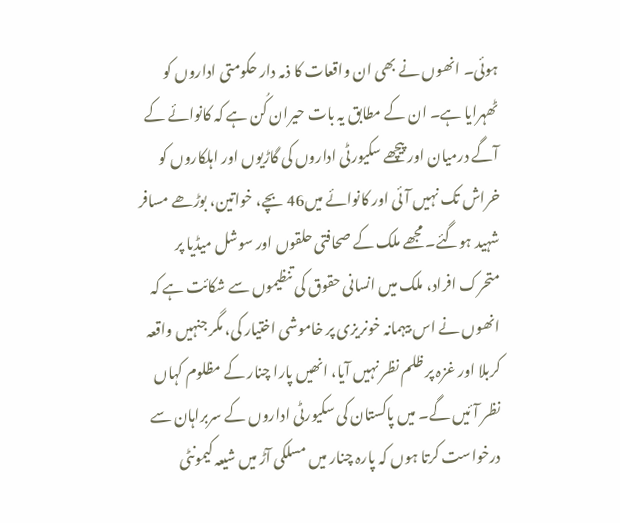ہوئی۔ انھوں نے بھی ان واقعات کا ذمہ دار حکومتی اداروں کو ٹھہرایا ہے۔ ان کے مطابق یہ بات حیران کُن ہے کہ کانوائے کے آگے درمیان اور پیچھے سکیورٹی اداروں کی گاڑیوں اور اہلکاروں کو خراش تک نہیں آئی اور کانوائے میں46 بچے، خواتین، بوڑھے مسافر شہید ہوگئے۔ مجھے ملک کے صحافتی حلقوں اور سوشل میڈیا پر متحرک افراد، ملک میں انسانی حقوق کی تنظیموں سے شکائت ہے کہ انھوں نے اس بیہمانہ خونریزی پر خاموشی اختیار کی، مگر جنہیں واقعہ کربلا اور غزہ پر ظلم نظر نہیں آیا، انھیں پارا چنار کے مظلوم کہاں نظر آئیں گے۔ میں پاکستان کی سکیورٹی اداروں کے سربراہان سے درخواست کرتا ہوں کہ پارہ چنار میں مسلکی آڑ میں شیعہ کیمونٹی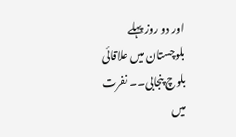اور دو روز پہلے بلوچستان میں علاقائی بلوچ پنجابی۔۔ نفرت میں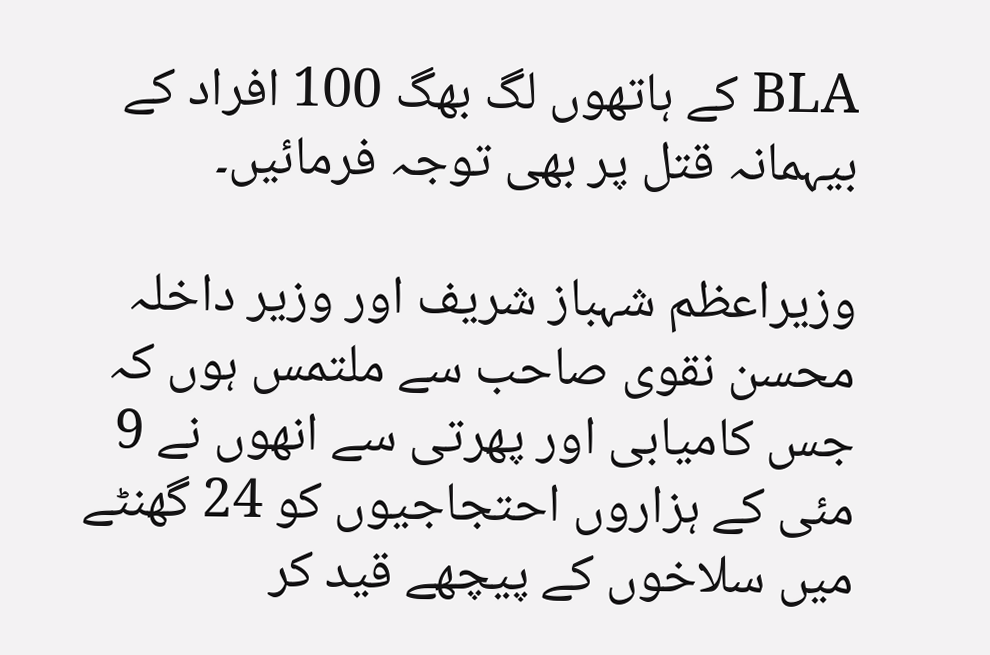BLA کے ہاتھوں لگ بھگ 100 افراد کے بیہمانہ قتل پر بھی توجہ فرمائیں۔

وزیراعظم شہباز شریف اور وزیر داخلہ محسن نقوی صاحب سے ملتمس ہوں کہ جس کامیابی اور پھرتی سے انھوں نے 9 مئی کے ہزاروں احتجاجیوں کو 24 گھنٹے میں سلاخوں کے پیچھے قید کر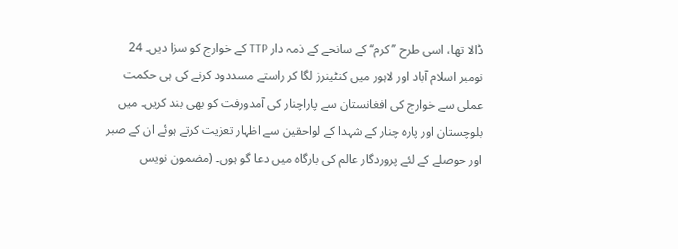ڈالا تھا، اسی طرح ’’کرم‘‘ کے سانحے کے ذمہ دار TTP کے خوارج کو سزا دیں۔ 24 نومبر اسلام آباد اور لاہور میں کنٹینرز لگا کر راستے مسددود کرنے کی ہی حکمت عملی سے خوارج کی افغانستان سے پاراچنار کی آمدورفت کو بھی بند کریں۔ میں بلوچستان اور پارہ چنار کے شہدا کے لواحقین سے اظہار تعزیت کرتے ہوئے ان کے صبر اور حوصلے کے لئے پروردگار عالم کی بارگاہ میں دعا گو ہوں۔ (مضمون نویس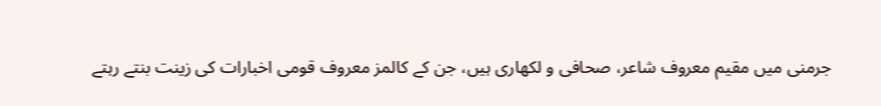جرمنی میں مقیم معروف شاعر، صحافی و لکھاری ہیں، جن کے کالمز معروف قومی اخبارات کی زینت بنتے رہتے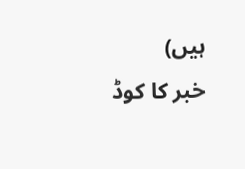ہیں)
خبر کا کوڈ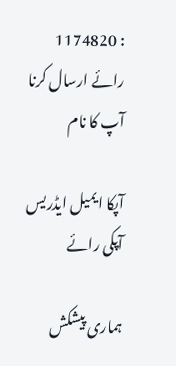: 1174820
رائے ارسال کرنا
آپ کا نام

آپکا ایمیل ایڈریس
آپکی رائے

ہماری پیشکش